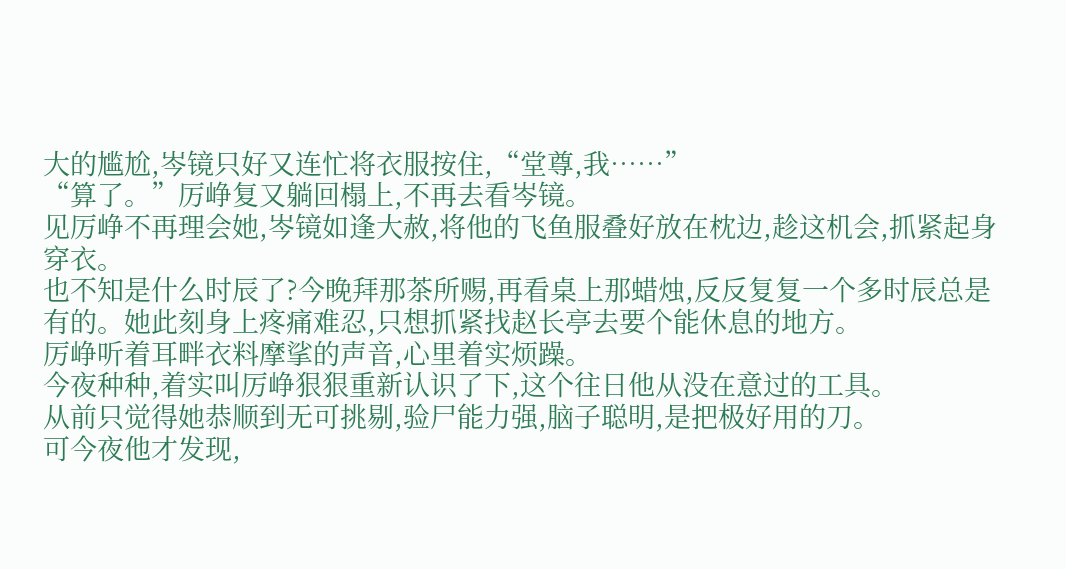大的尴尬,岑镜只好又连忙将衣服按住,“堂尊,我……”
“算了。”厉峥复又躺回榻上,不再去看岑镜。
见厉峥不再理会她,岑镜如逢大赦,将他的飞鱼服叠好放在枕边,趁这机会,抓紧起身穿衣。
也不知是什么时辰了?今晚拜那茶所赐,再看桌上那蜡烛,反反复复一个多时辰总是有的。她此刻身上疼痛难忍,只想抓紧找赵长亭去要个能休息的地方。
厉峥听着耳畔衣料摩挲的声音,心里着实烦躁。
今夜种种,着实叫厉峥狠狠重新认识了下,这个往日他从没在意过的工具。
从前只觉得她恭顺到无可挑剔,验尸能力强,脑子聪明,是把极好用的刀。
可今夜他才发现,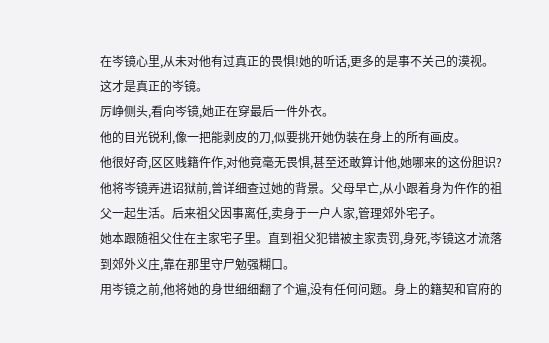在岑镜心里,从未对他有过真正的畏惧!她的听话,更多的是事不关己的漠视。
这才是真正的岑镜。
厉峥侧头,看向岑镜,她正在穿最后一件外衣。
他的目光锐利,像一把能剥皮的刀,似要挑开她伪装在身上的所有画皮。
他很好奇,区区贱籍仵作,对他竟毫无畏惧,甚至还敢算计他,她哪来的这份胆识?
他将岑镜弄进诏狱前,曾详细查过她的背景。父母早亡,从小跟着身为仵作的祖父一起生活。后来祖父因事离任,卖身于一户人家,管理郊外宅子。
她本跟随祖父住在主家宅子里。直到祖父犯错被主家责罚,身死,岑镜这才流落到郊外义庄,靠在那里守尸勉强糊口。
用岑镜之前,他将她的身世细细翻了个遍,没有任何问题。身上的籍契和官府的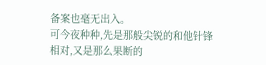备案也毫无出入。
可今夜种种,先是那般尖锐的和他针锋相对,又是那么果断的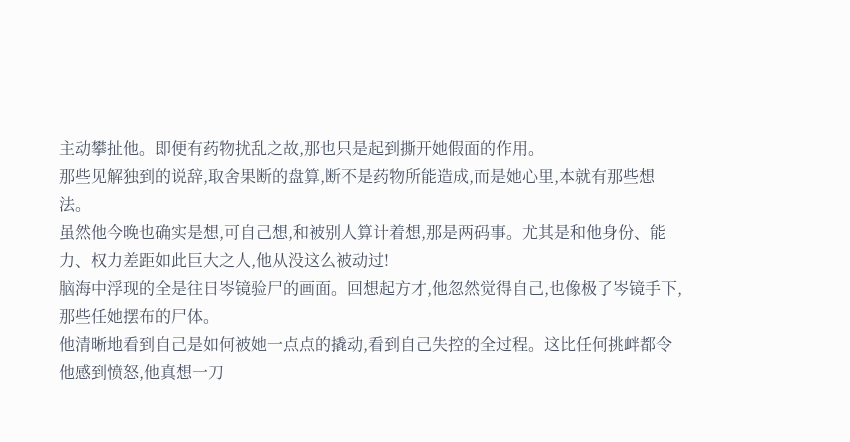主动攀扯他。即便有药物扰乱之故,那也只是起到撕开她假面的作用。
那些见解独到的说辞,取舍果断的盘算,断不是药物所能造成,而是她心里,本就有那些想法。
虽然他今晚也确实是想,可自己想,和被别人算计着想,那是两码事。尤其是和他身份、能力、权力差距如此巨大之人,他从没这么被动过!
脑海中浮现的全是往日岑镜验尸的画面。回想起方才,他忽然觉得自己,也像极了岑镜手下,那些任她摆布的尸体。
他清晰地看到自己是如何被她一点点的撬动,看到自己失控的全过程。这比任何挑衅都令他感到愤怒,他真想一刀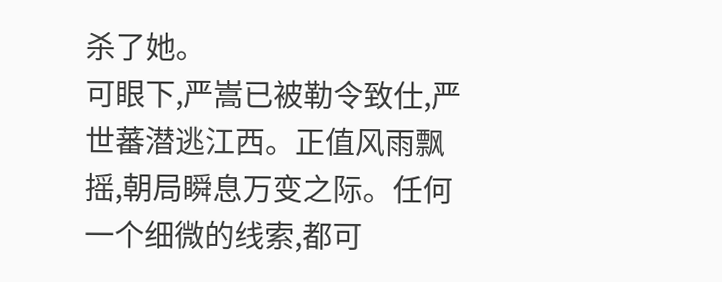杀了她。
可眼下,严嵩已被勒令致仕,严世蕃潜逃江西。正值风雨飘摇,朝局瞬息万变之际。任何一个细微的线索,都可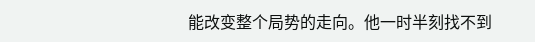能改变整个局势的走向。他一时半刻找不到